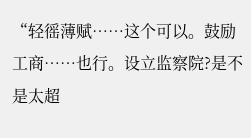“轻徭薄赋……这个可以。鼓励工商……也行。设立监察院?是不是太超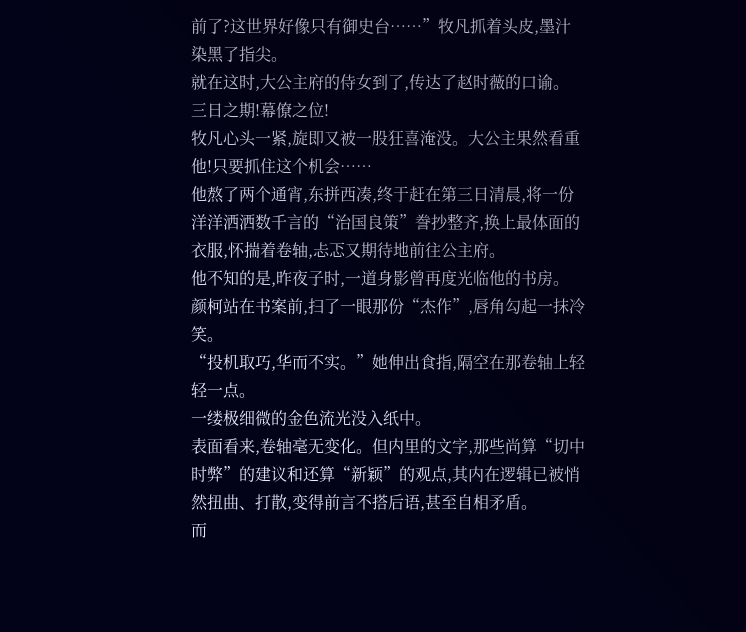前了?这世界好像只有御史台……”牧凡抓着头皮,墨汁染黑了指尖。
就在这时,大公主府的侍女到了,传达了赵时薇的口谕。
三日之期!幕僚之位!
牧凡心头一紧,旋即又被一股狂喜淹没。大公主果然看重他!只要抓住这个机会……
他熬了两个通宵,东拼西凑,终于赶在第三日清晨,将一份洋洋洒洒数千言的“治国良策”誊抄整齐,换上最体面的衣服,怀揣着卷轴,忐忑又期待地前往公主府。
他不知的是,昨夜子时,一道身影曾再度光临他的书房。
颜柯站在书案前,扫了一眼那份“杰作”,唇角勾起一抹冷笑。
“投机取巧,华而不实。”她伸出食指,隔空在那卷轴上轻轻一点。
一缕极细微的金色流光没入纸中。
表面看来,卷轴毫无变化。但内里的文字,那些尚算“切中时弊”的建议和还算“新颖”的观点,其内在逻辑已被悄然扭曲、打散,变得前言不搭后语,甚至自相矛盾。
而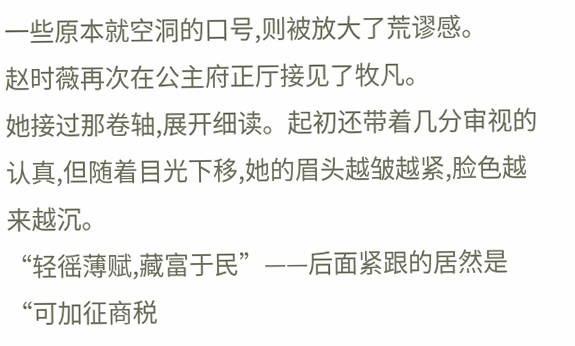一些原本就空洞的口号,则被放大了荒谬感。
赵时薇再次在公主府正厅接见了牧凡。
她接过那卷轴,展开细读。起初还带着几分审视的认真,但随着目光下移,她的眉头越皱越紧,脸色越来越沉。
“轻徭薄赋,藏富于民”——后面紧跟的居然是“可加征商税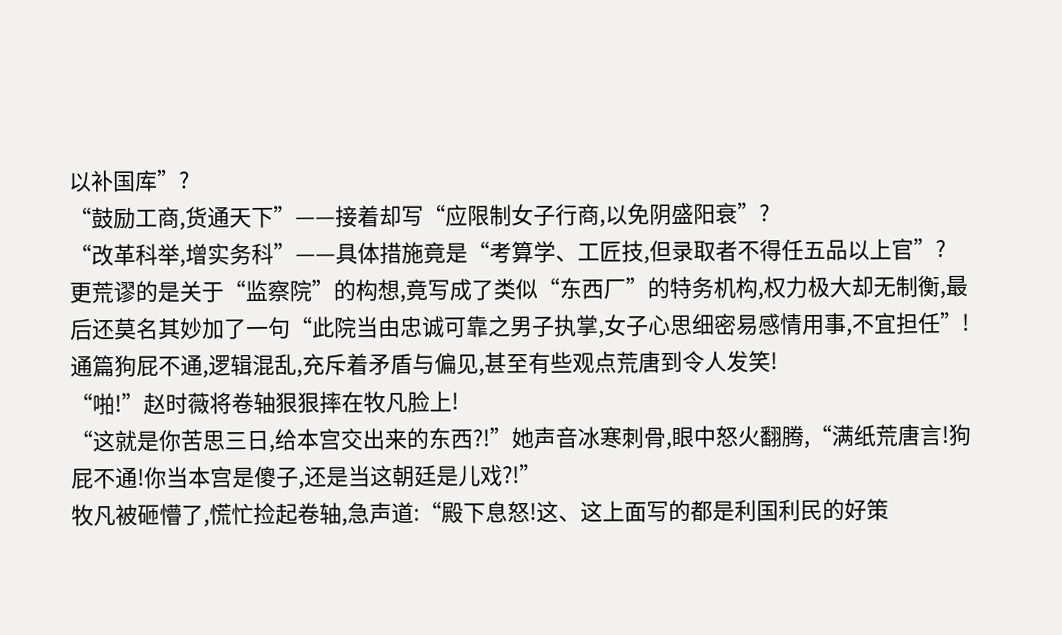以补国库”?
“鼓励工商,货通天下”——接着却写“应限制女子行商,以免阴盛阳衰”?
“改革科举,增实务科”——具体措施竟是“考算学、工匠技,但录取者不得任五品以上官”?
更荒谬的是关于“监察院”的构想,竟写成了类似“东西厂”的特务机构,权力极大却无制衡,最后还莫名其妙加了一句“此院当由忠诚可靠之男子执掌,女子心思细密易感情用事,不宜担任”!
通篇狗屁不通,逻辑混乱,充斥着矛盾与偏见,甚至有些观点荒唐到令人发笑!
“啪!”赵时薇将卷轴狠狠摔在牧凡脸上!
“这就是你苦思三日,给本宫交出来的东西?!”她声音冰寒刺骨,眼中怒火翻腾,“满纸荒唐言!狗屁不通!你当本宫是傻子,还是当这朝廷是儿戏?!”
牧凡被砸懵了,慌忙捡起卷轴,急声道:“殿下息怒!这、这上面写的都是利国利民的好策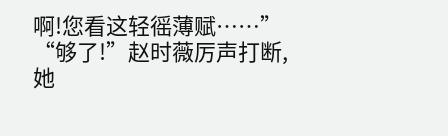啊!您看这轻徭薄赋……”
“够了!”赵时薇厉声打断,她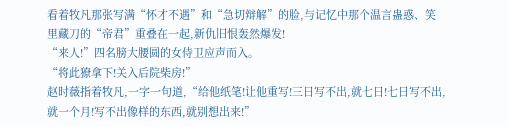看着牧凡那张写满“怀才不遇”和“急切辩解”的脸,与记忆中那个温言蛊惑、笑里藏刀的“帝君”重叠在一起,新仇旧恨轰然爆发!
“来人!”四名膀大腰圆的女侍卫应声而入。
“将此獠拿下!关入后院柴房!”
赵时薇指着牧凡,一字一句道,“给他纸笔!让他重写!三日写不出,就七日!七日写不出,就一个月!写不出像样的东西,就别想出来!”